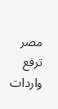مصر ترفع واردات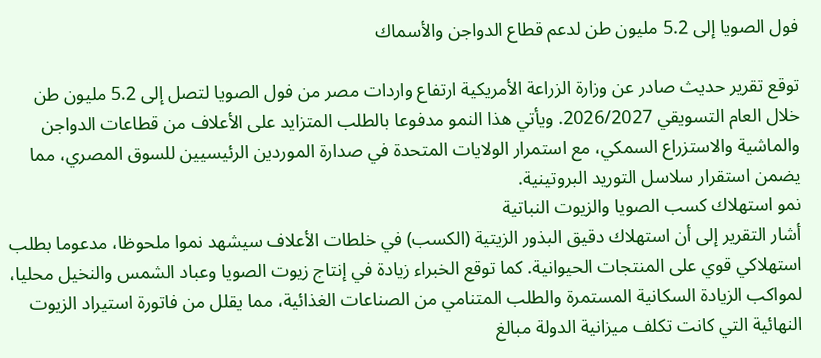فول الصويا إلى 5.2 مليون طن لدعم قطاع الدواجن والأسماك

توقع تقرير حديث صادر عن وزارة الزراعة الأمريكية ارتفاع واردات مصر من فول الصويا لتصل إلى 5.2 مليون طن خلال العام التسويقي 2026/2027. ويأتي هذا النمو مدفوعا بالطلب المتزايد على الأعلاف من قطاعات الدواجن والماشية والاستزراع السمكي، مع استمرار الولايات المتحدة في صدارة الموردين الرئيسيين للسوق المصري، مما يضمن استقرار سلاسل التوريد البروتينية.
نمو استهلاك كسب الصويا والزيوت النباتية
أشار التقرير إلى أن استهلاك دقيق البذور الزيتية (الكسب) في خلطات الأعلاف سيشهد نموا ملحوظا، مدعوما بطلب استهلاكي قوي على المنتجات الحيوانية. كما توقع الخبراء زيادة في إنتاج زيوت الصويا وعباد الشمس والنخيل محليا، لمواكب الزيادة السكانية المستمرة والطلب المتنامي من الصناعات الغذائية، مما يقلل من فاتورة استيراد الزيوت النهائية التي كانت تكلف ميزانية الدولة مبالغ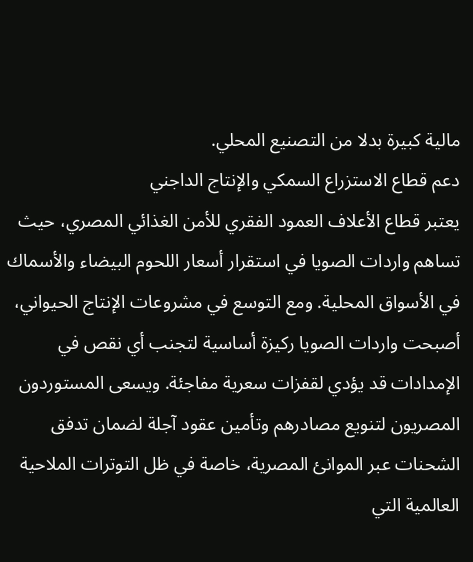مالية كبيرة بدلا من التصنيع المحلي.
دعم قطاع الاستزراع السمكي والإنتاج الداجني
يعتبر قطاع الأعلاف العمود الفقري للأمن الغذائي المصري، حيث تساهم واردات الصويا في استقرار أسعار اللحوم البيضاء والأسماك في الأسواق المحلية. ومع التوسع في مشروعات الإنتاج الحيواني، أصبحت واردات الصويا ركيزة أساسية لتجنب أي نقص في الإمدادات قد يؤدي لقفزات سعرية مفاجئة. ويسعى المستوردون المصريون لتنويع مصادرهم وتأمين عقود آجلة لضمان تدفق الشحنات عبر الموانئ المصرية، خاصة في ظل التوترات الملاحية العالمية التي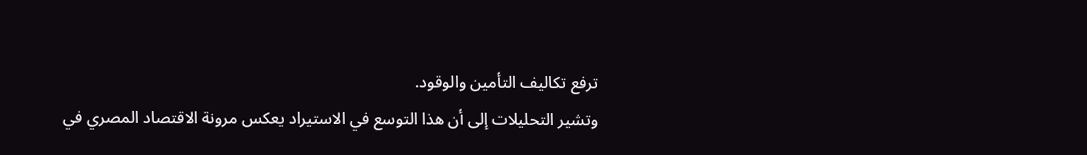ترفع تكاليف التأمين والوقود.
وتشير التحليلات إلى أن هذا التوسع في الاستيراد يعكس مرونة الاقتصاد المصري في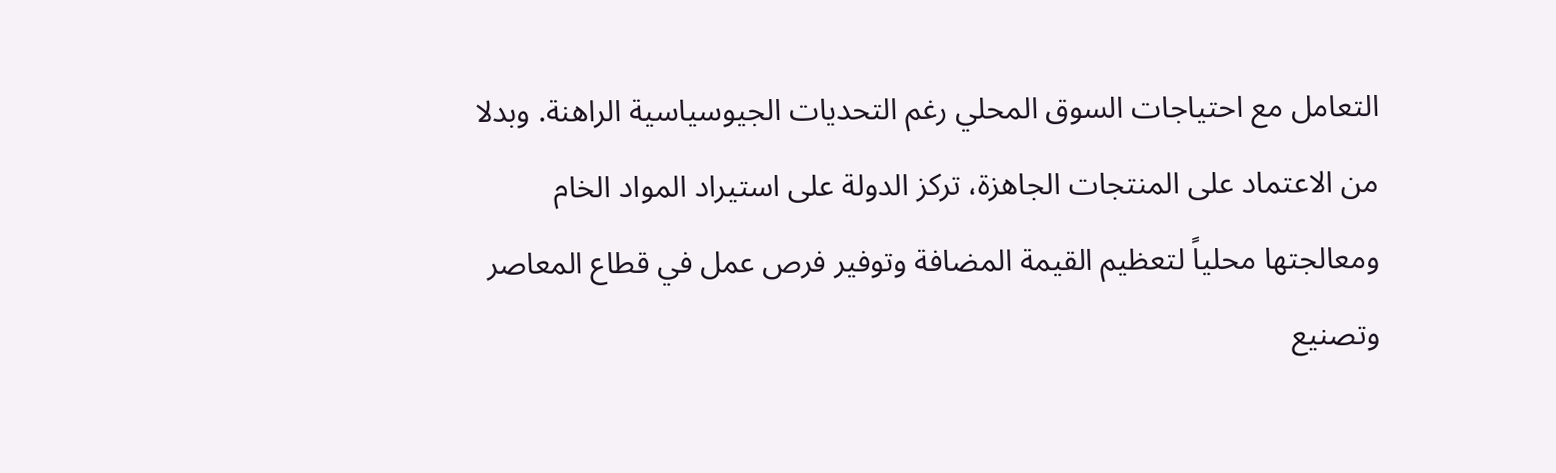التعامل مع احتياجات السوق المحلي رغم التحديات الجيوسياسية الراهنة. وبدلا من الاعتماد على المنتجات الجاهزة، تركز الدولة على استيراد المواد الخام ومعالجتها محلياً لتعظيم القيمة المضافة وتوفير فرص عمل في قطاع المعاصر وتصنيع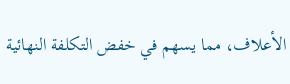الأعلاف، مما يسهم في خفض التكلفة النهائية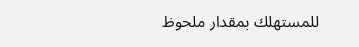للمستهلك بمقدار ملحوظ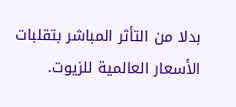بدلا من التأثر المباشر بتقلبات الأسعار العالمية للزيوت.